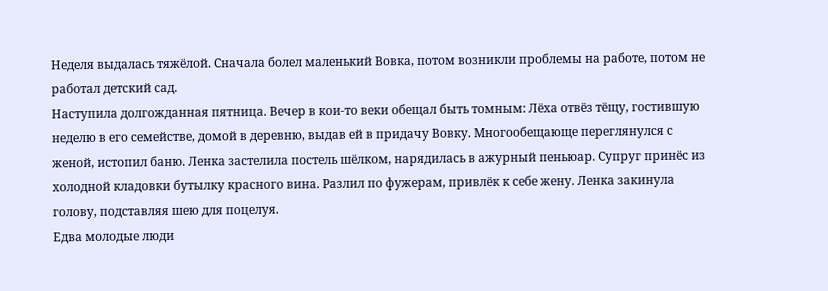Неделя выдалась тяжёлой. Сначала болел маленький Вовка, потом возникли проблемы на работе, потом не работал детский сад.
Наступила долгожданная пятница. Вечер в кои-то веки обещал быть томным: Лёха отвёз тёщу, гостившую неделю в его семействе, домой в деревню, выдав ей в придачу Вовку. Многообещающе переглянулся с женой, истопил баню. Ленка застелила постель шёлком, нарядилась в ажурный пеньюар. Супруг принёс из холодной кладовки бутылку красного вина. Разлил по фужерам, привлёк к себе жену. Ленка закинула голову, подставляя шею для поцелуя.
Едва молодые люди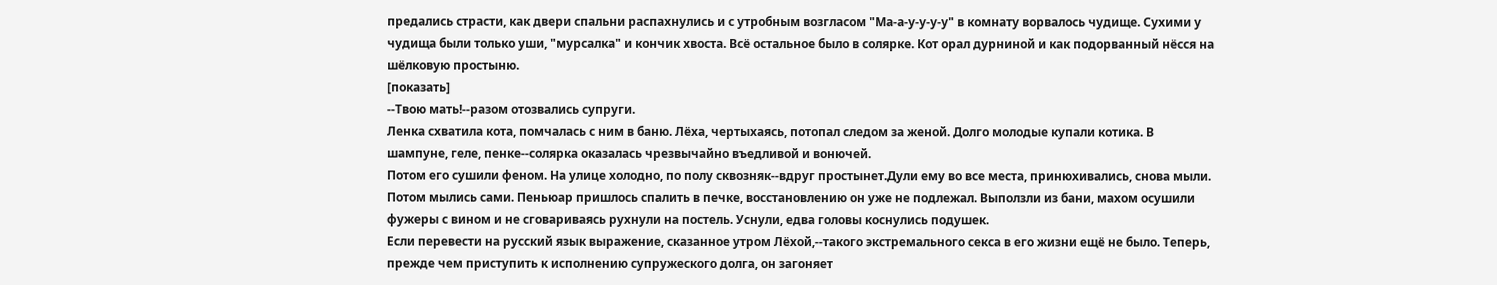предались страсти, как двери спальни распахнулись и с утробным возгласом "Ма-а-у-у-у-у" в комнату ворвалось чудище. Сухими у чудища были только уши, "мурсалка" и кончик хвоста. Всё остальное было в солярке. Кот орал дурниной и как подорванный нёсся на шёлковую простыню.
[показать]
--Твою мать!--разом отозвались супруги.
Ленка схватила кота, помчалась с ним в баню. Лёха, чертыхаясь, потопал следом за женой. Долго молодые купали котика. В шампуне, геле, пенке--солярка оказалась чрезвычайно въедливой и вонючей.
Потом его сушили феном. На улице холодно, по полу сквозняк--вдруг простынет.Дули ему во все места, принюхивались, снова мыли.
Потом мылись сами. Пеньюар пришлось спалить в печке, восстановлению он уже не подлежал. Выползли из бани, махом осушили фужеры с вином и не сговариваясь рухнули на постель. Уснули, едва головы коснулись подушек.
Если перевести на русский язык выражение, сказанное утром Лёхой,--такого экстремального секса в его жизни ещё не было. Теперь, прежде чем приступить к исполнению супружеского долга, он загоняет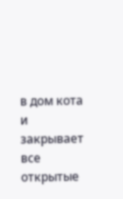в дом кота и закрывает все открытые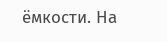ёмкости. На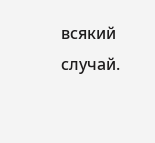всякий случай.